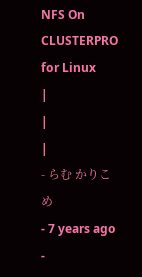NFS On CLUSTERPRO for Linux
|
|
|
- らむ かりこめ
- 7 years ago
-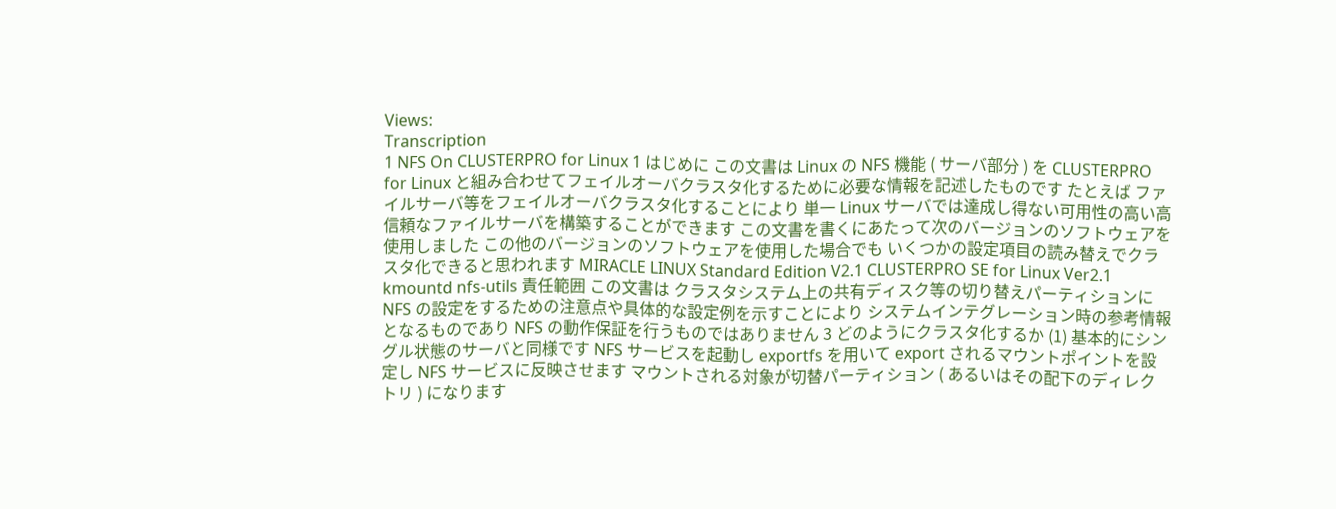Views:
Transcription
1 NFS On CLUSTERPRO for Linux 1 はじめに この文書は Linux の NFS 機能 ( サーバ部分 ) を CLUSTERPRO for Linux と組み合わせてフェイルオーバクラスタ化するために必要な情報を記述したものです たとえば ファイルサーバ等をフェイルオーバクラスタ化することにより 単一 Linux サーバでは達成し得ない可用性の高い高信頼なファイルサーバを構築することができます この文書を書くにあたって次のバージョンのソフトウェアを使用しました この他のバージョンのソフトウェアを使用した場合でも いくつかの設定項目の読み替えでクラスタ化できると思われます MIRACLE LINUX Standard Edition V2.1 CLUSTERPRO SE for Linux Ver2.1 kmountd nfs-utils 責任範囲 この文書は クラスタシステム上の共有ディスク等の切り替えパーティションに NFS の設定をするための注意点や具体的な設定例を示すことにより システムインテグレーション時の参考情報となるものであり NFS の動作保証を行うものではありません 3 どのようにクラスタ化するか (1) 基本的にシングル状態のサーバと同様です NFS サービスを起動し exportfs を用いて export されるマウントポイントを設定し NFS サービスに反映させます マウントされる対象が切替パーティション ( あるいはその配下のディレクトリ ) になります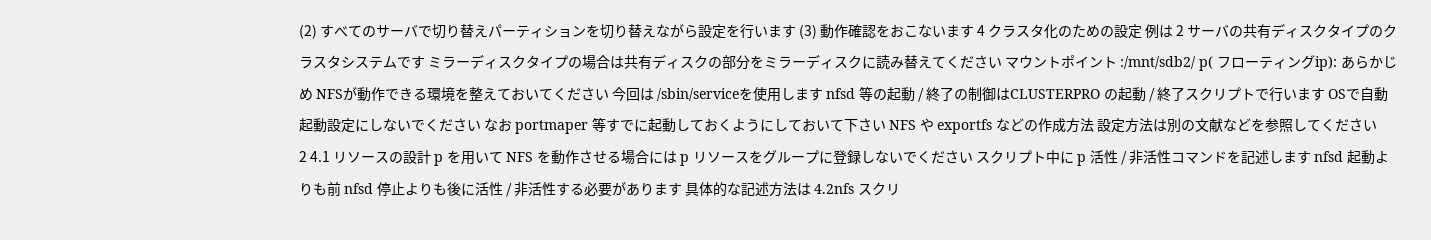(2) すべてのサーバで切り替えパーティションを切り替えながら設定を行います (3) 動作確認をおこないます 4 クラスタ化のための設定 例は 2 サーバの共有ディスクタイプのクラスタシステムです ミラーディスクタイプの場合は共有ディスクの部分をミラーディスクに読み替えてください マウントポイント :/mnt/sdb2/ p( フローティングip): あらかじめ NFSが動作できる環境を整えておいてください 今回は /sbin/serviceを使用します nfsd 等の起動 / 終了の制御はCLUSTERPRO の起動 / 終了スクリプトで行います OSで自動起動設定にしないでください なお portmaper 等すでに起動しておくようにしておいて下さい NFS や exportfs などの作成方法 設定方法は別の文献などを参照してください
2 4.1 リソースの設計 p を用いて NFS を動作させる場合には p リソースをグループに登録しないでください スクリプト中に p 活性 / 非活性コマンドを記述します nfsd 起動よりも前 nfsd 停止よりも後に活性 / 非活性する必要があります 具体的な記述方法は 4.2nfs スクリ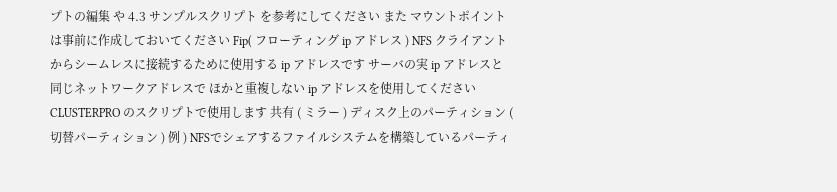プトの編集 や 4.3 サンプルスクリプト を参考にしてください また マウントポイントは事前に作成しておいてください Fip( フローティング ip アドレス ) NFS クライアントからシームレスに接続するために使用する ip アドレスです サーバの実 ip アドレスと同じネットワークアドレスで ほかと重複しない ip アドレスを使用してください CLUSTERPRO のスクリプトで使用します 共有 ( ミラー ) ディスク上のパーティション ( 切替パーティション ) 例 ) NFSでシェアするファイルシステムを構築しているパーティ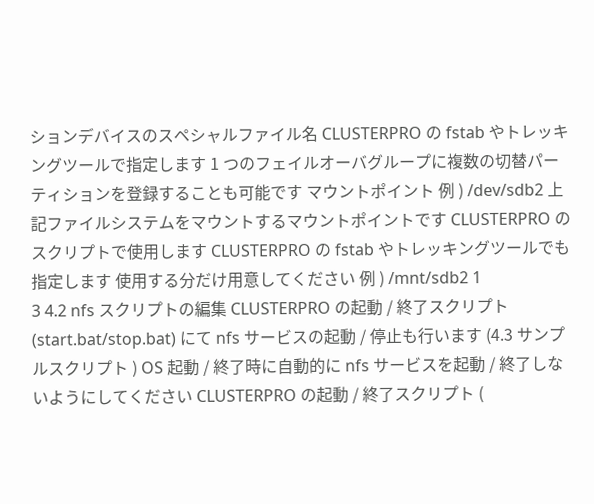ションデバイスのスペシャルファイル名 CLUSTERPRO の fstab やトレッキングツールで指定します 1 つのフェイルオーバグループに複数の切替パーティションを登録することも可能です マウントポイント 例 ) /dev/sdb2 上記ファイルシステムをマウントするマウントポイントです CLUSTERPRO のスクリプトで使用します CLUSTERPRO の fstab やトレッキングツールでも指定します 使用する分だけ用意してください 例 ) /mnt/sdb2 1
3 4.2 nfs スクリプトの編集 CLUSTERPRO の起動 / 終了スクリプト (start.bat/stop.bat) にて nfs サービスの起動 / 停止も行います (4.3 サンプルスクリプト ) OS 起動 / 終了時に自動的に nfs サービスを起動 / 終了しないようにしてください CLUSTERPRO の起動 / 終了スクリプト (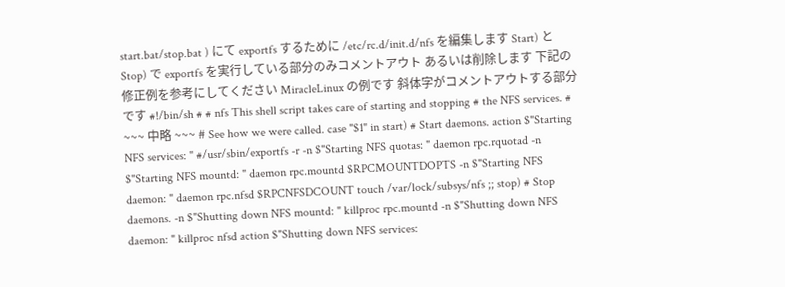start.bat/stop.bat ) にて exportfs するために /etc/rc.d/init.d/nfs を編集します Start) と Stop) で exportfs を実行している部分のみコメントアウト あるいは削除します 下記の修正例を参考にしてください MiracleLinux の例です 斜体字がコメントアウトする部分です #!/bin/sh # # nfs This shell script takes care of starting and stopping # the NFS services. # ~~~ 中略 ~~~ # See how we were called. case "$1" in start) # Start daemons. action $"Starting NFS services: " #/usr/sbin/exportfs -r -n $"Starting NFS quotas: " daemon rpc.rquotad -n $"Starting NFS mountd: " daemon rpc.mountd $RPCMOUNTDOPTS -n $"Starting NFS daemon: " daemon rpc.nfsd $RPCNFSDCOUNT touch /var/lock/subsys/nfs ;; stop) # Stop daemons. -n $"Shutting down NFS mountd: " killproc rpc.mountd -n $"Shutting down NFS daemon: " killproc nfsd action $"Shutting down NFS services: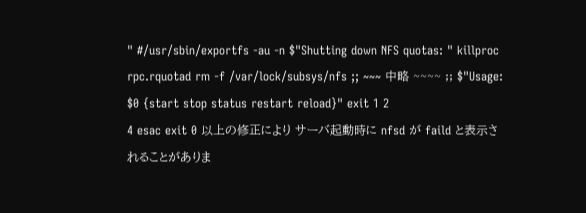" #/usr/sbin/exportfs -au -n $"Shutting down NFS quotas: " killproc rpc.rquotad rm -f /var/lock/subsys/nfs ;; ~~~ 中略 ~~~~ ;; $"Usage: $0 {start stop status restart reload}" exit 1 2
4 esac exit 0 以上の修正により サーバ起動時に nfsd が faild と表示されることがありま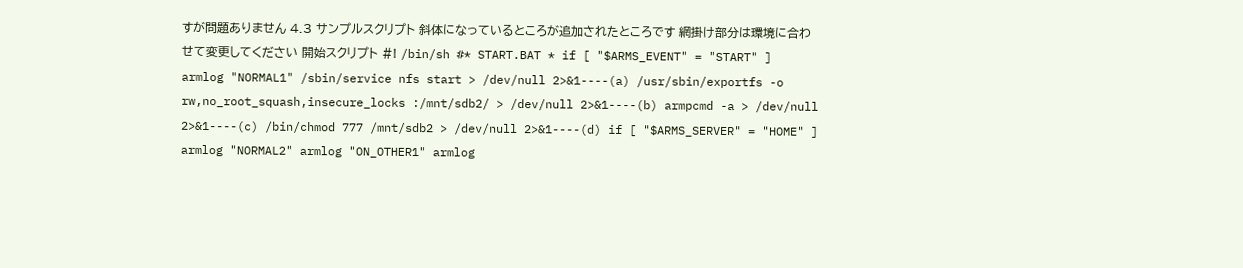すが問題ありません 4.3 サンプルスクリプト 斜体になっているところが追加されたところです 網掛け部分は環境に合わせて変更してください 開始スクリプト #! /bin/sh #* START.BAT * if [ "$ARMS_EVENT" = "START" ] armlog "NORMAL1" /sbin/service nfs start > /dev/null 2>&1----(a) /usr/sbin/exportfs -o rw,no_root_squash,insecure_locks :/mnt/sdb2/ > /dev/null 2>&1----(b) armpcmd -a > /dev/null 2>&1----(c) /bin/chmod 777 /mnt/sdb2 > /dev/null 2>&1----(d) if [ "$ARMS_SERVER" = "HOME" ] armlog "NORMAL2" armlog "ON_OTHER1" armlog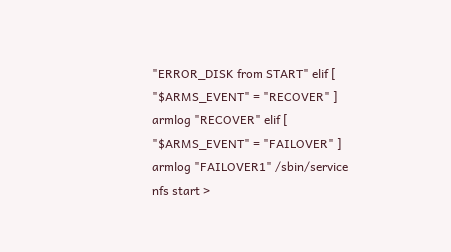"ERROR_DISK from START" elif [ "$ARMS_EVENT" = "RECOVER" ] armlog "RECOVER" elif [ "$ARMS_EVENT" = "FAILOVER" ] armlog "FAILOVER1" /sbin/service nfs start >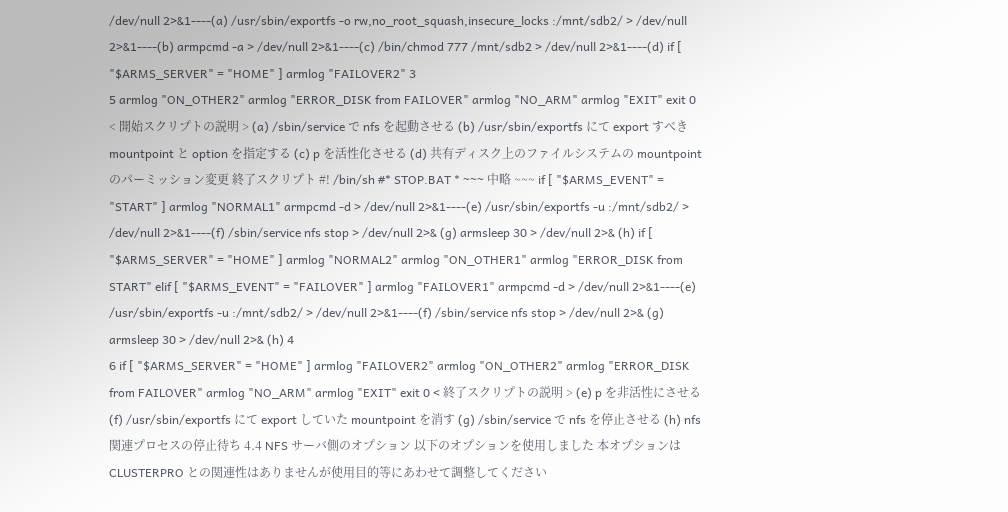/dev/null 2>&1----(a) /usr/sbin/exportfs -o rw,no_root_squash,insecure_locks :/mnt/sdb2/ > /dev/null 2>&1----(b) armpcmd -a > /dev/null 2>&1----(c) /bin/chmod 777 /mnt/sdb2 > /dev/null 2>&1----(d) if [ "$ARMS_SERVER" = "HOME" ] armlog "FAILOVER2" 3
5 armlog "ON_OTHER2" armlog "ERROR_DISK from FAILOVER" armlog "NO_ARM" armlog "EXIT" exit 0 < 開始スクリプトの説明 > (a) /sbin/service で nfs を起動させる (b) /usr/sbin/exportfs にて export すべき mountpoint と option を指定する (c) p を活性化させる (d) 共有ディスク上のファイルシステムの mountpoint のパーミッション変更 終了スクリプト #! /bin/sh #* STOP.BAT * ~~~ 中略 ~~~ if [ "$ARMS_EVENT" = "START" ] armlog "NORMAL1" armpcmd -d > /dev/null 2>&1----(e) /usr/sbin/exportfs -u :/mnt/sdb2/ > /dev/null 2>&1----(f) /sbin/service nfs stop > /dev/null 2>& (g) armsleep 30 > /dev/null 2>& (h) if [ "$ARMS_SERVER" = "HOME" ] armlog "NORMAL2" armlog "ON_OTHER1" armlog "ERROR_DISK from START" elif [ "$ARMS_EVENT" = "FAILOVER" ] armlog "FAILOVER1" armpcmd -d > /dev/null 2>&1----(e) /usr/sbin/exportfs -u :/mnt/sdb2/ > /dev/null 2>&1----(f) /sbin/service nfs stop > /dev/null 2>& (g) armsleep 30 > /dev/null 2>& (h) 4
6 if [ "$ARMS_SERVER" = "HOME" ] armlog "FAILOVER2" armlog "ON_OTHER2" armlog "ERROR_DISK from FAILOVER" armlog "NO_ARM" armlog "EXIT" exit 0 < 終了スクリプトの説明 > (e) p を非活性にさせる (f) /usr/sbin/exportfs にて export していた mountpoint を消す (g) /sbin/service で nfs を停止させる (h) nfs 関連プロセスの停止待ち 4.4 NFS サーバ側のオプション 以下のオプションを使用しました 本オプションは CLUSTERPRO との関連性はありませんが使用目的等にあわせて調整してください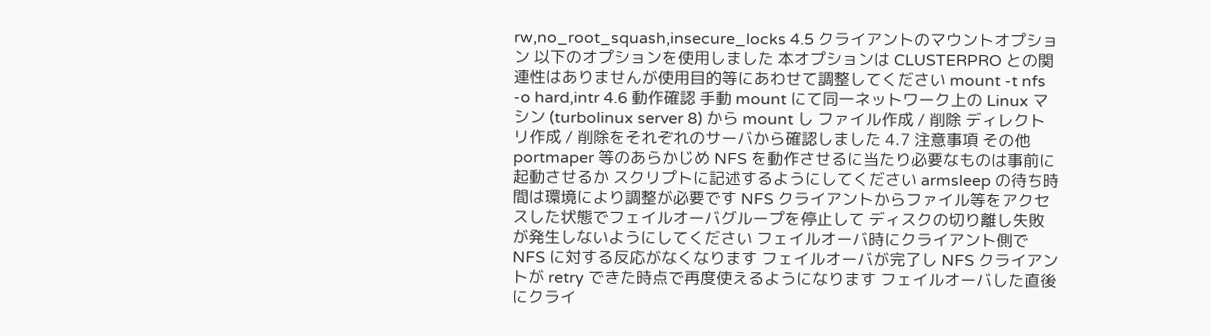rw,no_root_squash,insecure_locks 4.5 クライアントのマウントオプション 以下のオプションを使用しました 本オプションは CLUSTERPRO との関連性はありませんが使用目的等にあわせて調整してください mount -t nfs -o hard,intr 4.6 動作確認 手動 mount にて同一ネットワーク上の Linux マシン (turbolinux server 8) から mount し ファイル作成 / 削除 ディレクトリ作成 / 削除をそれぞれのサーバから確認しました 4.7 注意事項 その他 portmaper 等のあらかじめ NFS を動作させるに当たり必要なものは事前に起動させるか スクリプトに記述するようにしてください armsleep の待ち時間は環境により調整が必要です NFS クライアントからファイル等をアクセスした状態でフェイルオーバグループを停止して ディスクの切り離し失敗 が発生しないようにしてください フェイルオーバ時にクライアント側で NFS に対する反応がなくなります フェイルオーバが完了し NFS クライアントが retry できた時点で再度使えるようになります フェイルオーバした直後にクライ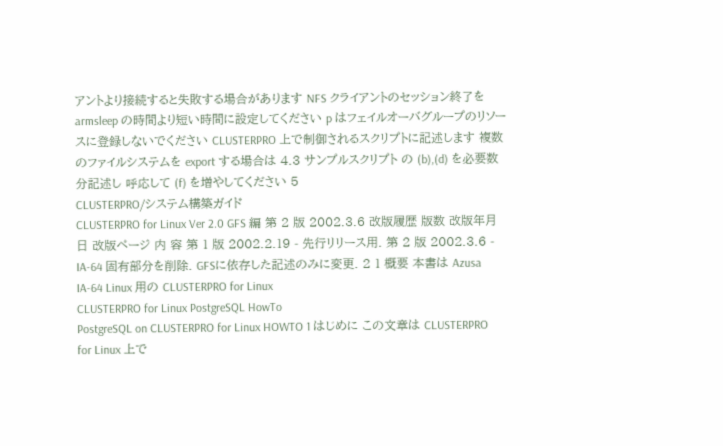アントより接続すると失敗する場合があります NFS クライアントのセッション終了を armsleep の時間より短い時間に設定してください p はフェイルオーバグループのリソースに登録しないでください CLUSTERPRO 上で制御されるスクリプトに記述します 複数のファイルシステムを export する場合は 4.3 サンプルスクリプト の (b),(d) を必要数分記述し 呼応して (f) を増やしてください 5
CLUSTERPRO/システム構築ガイド
CLUSTERPRO for Linux Ver 2.0 GFS 編 第 2 版 2002.3.6 改版履歴 版数 改版年月日 改版ページ 内 容 第 1 版 2002.2.19 - 先行リリース用. 第 2 版 2002.3.6 - IA-64 固有部分を削除. GFSに依存した記述のみに変更. 2 1 概要 本書は Azusa IA-64 Linux 用の CLUSTERPRO for Linux
CLUSTERPRO for Linux PostgreSQL HowTo
PostgreSQL on CLUSTERPRO for Linux HOWTO 1 はじめに この文章は CLUSTERPRO for Linux 上で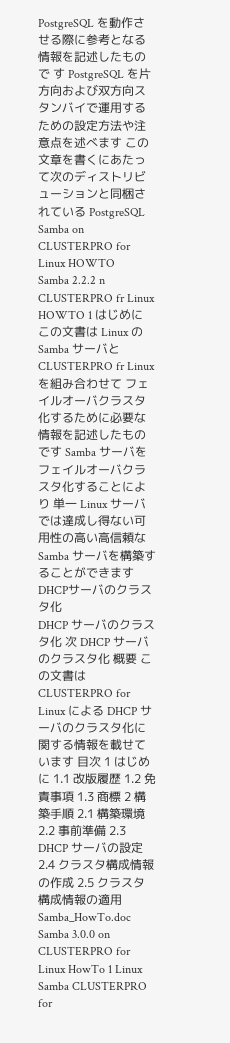PostgreSQL を動作させる際に参考となる情報を記述したもので す PostgreSQL を片方向および双方向スタンバイで運用するための設定方法や注意点を述べます この文章を書くにあたって次のディストリビューションと同梱されている PostgreSQL
Samba on CLUSTERPRO for Linux HOWTO
Samba 2.2.2 n CLUSTERPRO fr Linux HOWTO 1 はじめに この文書は Linux の Samba サーバと CLUSTERPRO fr Linux を組み合わせて フェイルオーバクラスタ化するために必要な情報を記述したものです Samba サーバをフェイルオーバクラスタ化することにより 単一 Linux サーバでは達成し得ない可用性の高い高信頼な Samba サーバを構築することができます
DHCPサーバのクラスタ化
DHCP サーバのクラスタ化 次 DHCP サーバのクラスタ化 概要 この文書は CLUSTERPRO for Linux による DHCP サーバのクラスタ化に関する情報を載せています 目次 1 はじめに 1.1 改版履歴 1.2 免責事項 1.3 商標 2 構築手順 2.1 構築環境 2.2 事前準備 2.3 DHCP サーバの設定 2.4 クラスタ構成情報の作成 2.5 クラスタ構成情報の適用
Samba_HowTo.doc
Samba 3.0.0 on CLUSTERPRO for Linux HowTo 1 Linux Samba CLUSTERPRO for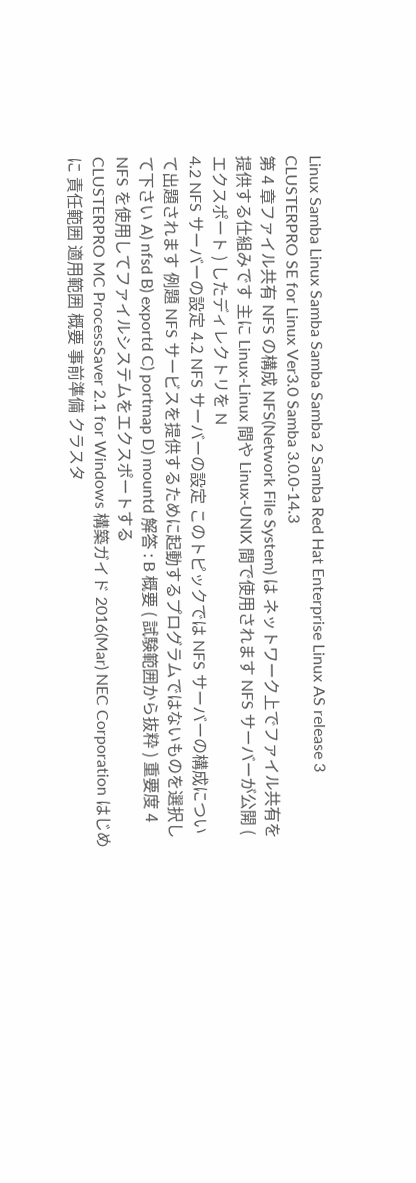Linux Samba Linux Samba Samba Samba 2 Samba Red Hat Enterprise Linux AS release 3 CLUSTERPRO SE for Linux Ver3.0 Samba 3.0.0-14.3
第 4 章ファイル共有 NFS の構成 NFS(Network File System) は ネットワーク上でファイル共有を提供する仕組みです 主に Linux-Linux 間や Linux-UNIX 間で使用されます NFS サーバーが公開 ( エクスポート ) したディレクトリを N
4.2 NFS サーバーの設定 4.2 NFS サーバーの設定 このトピックでは NFS サーバーの構成について出題されます 例題 NFS サービスを提供するために起動するプログラムではないものを選択して下さい A) nfsd B) exportd C) portmap D) mountd 解答 : B 概要 ( 試験範囲から抜粋 ) 重要度 4 NFS を使用してファイルシステムをエクスポートする
CLUSTERPRO MC ProcessSaver 2.1 for Windows 構築ガイド 2016(Mar) NEC Corporation はじめに 責任範囲 適用範囲 概要 事前準備 クラスタ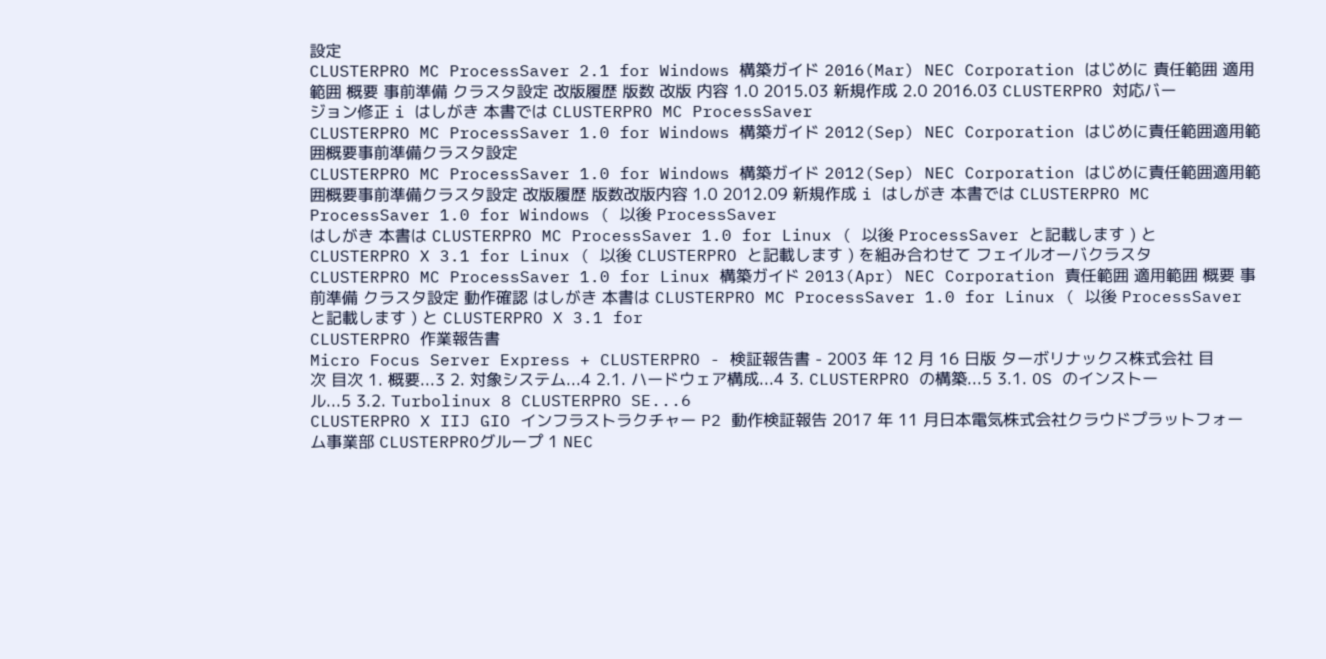設定
CLUSTERPRO MC ProcessSaver 2.1 for Windows 構築ガイド 2016(Mar) NEC Corporation はじめに 責任範囲 適用範囲 概要 事前準備 クラスタ設定 改版履歴 版数 改版 内容 1.0 2015.03 新規作成 2.0 2016.03 CLUSTERPRO 対応バージョン修正 i はしがき 本書では CLUSTERPRO MC ProcessSaver
CLUSTERPRO MC ProcessSaver 1.0 for Windows 構築ガイド 2012(Sep) NEC Corporation はじめに責任範囲適用範囲概要事前準備クラスタ設定
CLUSTERPRO MC ProcessSaver 1.0 for Windows 構築ガイド 2012(Sep) NEC Corporation はじめに責任範囲適用範囲概要事前準備クラスタ設定 改版履歴 版数改版内容 1.0 2012.09 新規作成 i はしがき 本書では CLUSTERPRO MC ProcessSaver 1.0 for Windows ( 以後 ProcessSaver
はしがき 本書は CLUSTERPRO MC ProcessSaver 1.0 for Linux ( 以後 ProcessSaver と記載します ) と CLUSTERPRO X 3.1 for Linux ( 以後 CLUSTERPRO と記載します ) を組み合わせて フェイルオーバクラスタ
CLUSTERPRO MC ProcessSaver 1.0 for Linux 構築ガイド 2013(Apr) NEC Corporation 責任範囲 適用範囲 概要 事前準備 クラスタ設定 動作確認 はしがき 本書は CLUSTERPRO MC ProcessSaver 1.0 for Linux ( 以後 ProcessSaver と記載します ) と CLUSTERPRO X 3.1 for
CLUSTERPRO 作業報告書
Micro Focus Server Express + CLUSTERPRO - 検証報告書 - 2003 年 12 月 16 日版 ターボリナックス株式会社 目次 目次 1. 概要...3 2. 対象システム...4 2.1. ハードウェア構成...4 3. CLUSTERPRO の構築...5 3.1. OS のインストール...5 3.2. Turbolinux 8 CLUSTERPRO SE...6
CLUSTERPRO X IIJ GIO インフラストラクチャー P2 動作検証報告 2017 年 11 月日本電気株式会社クラウドプラットフォーム事業部 CLUSTERPROグループ 1 NEC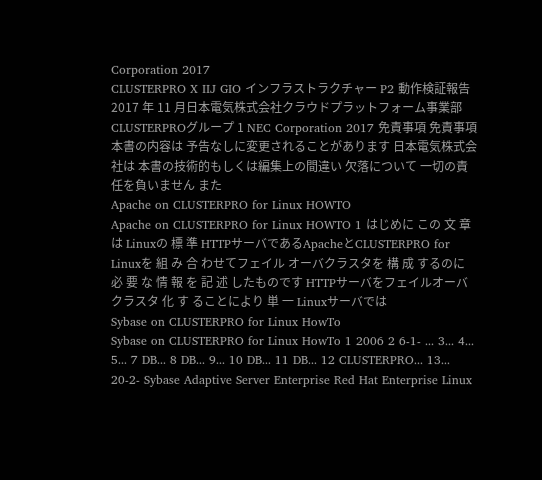Corporation 2017
CLUSTERPRO X IIJ GIO インフラストラクチャー P2 動作検証報告 2017 年 11 月日本電気株式会社クラウドプラットフォーム事業部 CLUSTERPROグループ 1 NEC Corporation 2017 免責事項 免責事項 本書の内容は 予告なしに変更されることがあります 日本電気株式会社は 本書の技術的もしくは編集上の間違い 欠落について 一切の責任を負いません また
Apache on CLUSTERPRO for Linux HOWTO
Apache on CLUSTERPRO for Linux HOWTO 1 はじめに この 文 章 は Linuxの 標 準 HTTPサーバであるApacheとCLUSTERPRO for Linuxを 組 み 合 わせてフェイル オーバクラスタを 構 成 するのに 必 要 な 情 報 を 記 述 したものです HTTPサーバをフェイルオーバクラスタ 化 す ることにより 単 一 Linuxサーバでは
Sybase on CLUSTERPRO for Linux HowTo
Sybase on CLUSTERPRO for Linux HowTo 1 2006 2 6-1- ... 3... 4... 5... 7 DB... 8 DB... 9... 10 DB... 11 DB... 12 CLUSTERPRO... 13... 20-2- Sybase Adaptive Server Enterprise Red Hat Enterprise Linux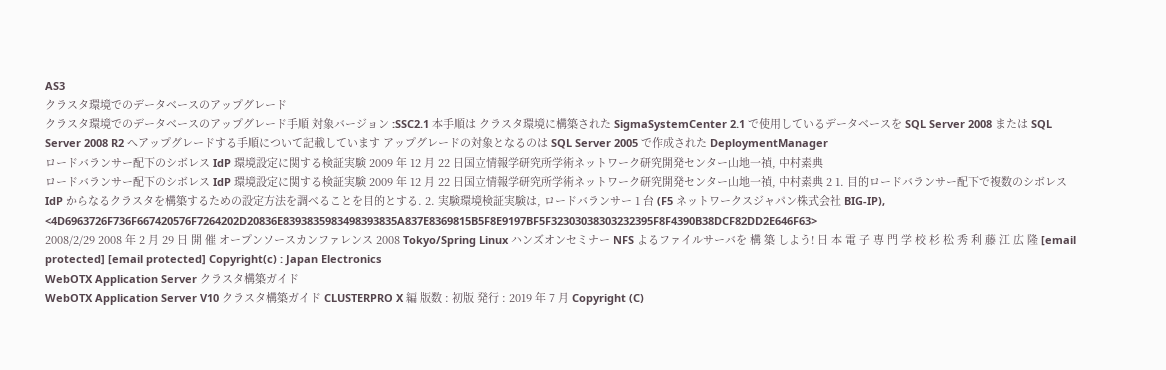AS3
クラスタ環境でのデータベースのアップグレード
クラスタ環境でのデータベースのアップグレード手順 対象バージョン :SSC2.1 本手順は クラスタ環境に構築された SigmaSystemCenter 2.1 で使用しているデータベースを SQL Server 2008 または SQL Server 2008 R2 へアップグレードする手順について記載しています アップグレードの対象となるのは SQL Server 2005 で作成された DeploymentManager
ロードバランサー配下のシボレス IdP 環境設定に関する検証実験 2009 年 12 月 22 日国立情報学研究所学術ネットワーク研究開発センター山地一禎, 中村素典
ロードバランサー配下のシボレス IdP 環境設定に関する検証実験 2009 年 12 月 22 日国立情報学研究所学術ネットワーク研究開発センター山地一禎, 中村素典 2 1. 目的ロードバランサー配下で複数のシボレス IdP からなるクラスタを構築するための設定方法を調べることを目的とする. 2. 実験環境検証実験は, ロードバランサー 1 台 (F5 ネットワークスジャパン株式会社 BIG-IP),
<4D6963726F736F667420576F7264202D20836E8393835983498393835A837E8369815B5F8E9197BF5F32303038303232395F8F4390B38DCF82DD2E646F63>
2008/2/29 2008 年 2 月 29 日 開 催 オープンソースカンファレンス 2008 Tokyo/Spring Linux ハンズオンセミナー NFS よるファイルサーバを 構 築 しよう! 日 本 電 子 専 門 学 校 杉 松 秀 利 藤 江 広 隆 [email protected] [email protected] Copyright(c) : Japan Electronics
WebOTX Application Server クラスタ構築ガイド
WebOTX Application Server V10 クラスタ構築ガイド CLUSTERPRO X 編 版数 : 初版 発行 : 2019 年 7 月 Copyright (C)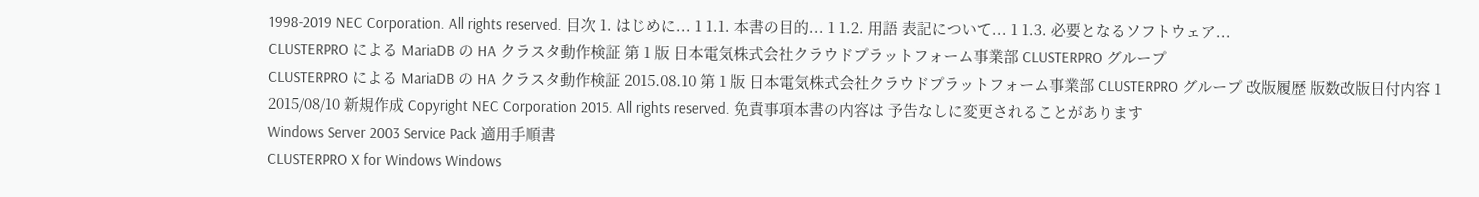1998-2019 NEC Corporation. All rights reserved. 目次 1. はじめに... 1 1.1. 本書の目的... 1 1.2. 用語 表記について... 1 1.3. 必要となるソフトウェア...
CLUSTERPRO による MariaDB の HA クラスタ動作検証 第 1 版 日本電気株式会社クラウドプラットフォーム事業部 CLUSTERPRO グループ
CLUSTERPRO による MariaDB の HA クラスタ動作検証 2015.08.10 第 1 版 日本電気株式会社クラウドプラットフォーム事業部 CLUSTERPRO グループ 改版履歴 版数改版日付内容 1 2015/08/10 新規作成 Copyright NEC Corporation 2015. All rights reserved. 免責事項本書の内容は 予告なしに変更されることがあります
Windows Server 2003 Service Pack 適用手順書
CLUSTERPRO X for Windows Windows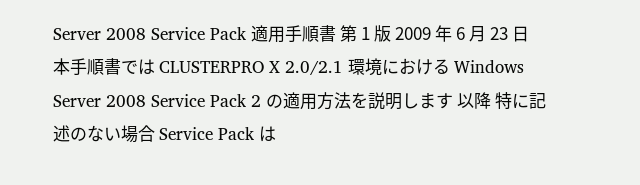Server 2008 Service Pack 適用手順書 第 1 版 2009 年 6 月 23 日 本手順書では CLUSTERPRO X 2.0/2.1 環境における Windows Server 2008 Service Pack 2 の適用方法を説明します 以降 特に記述のない場合 Service Pack は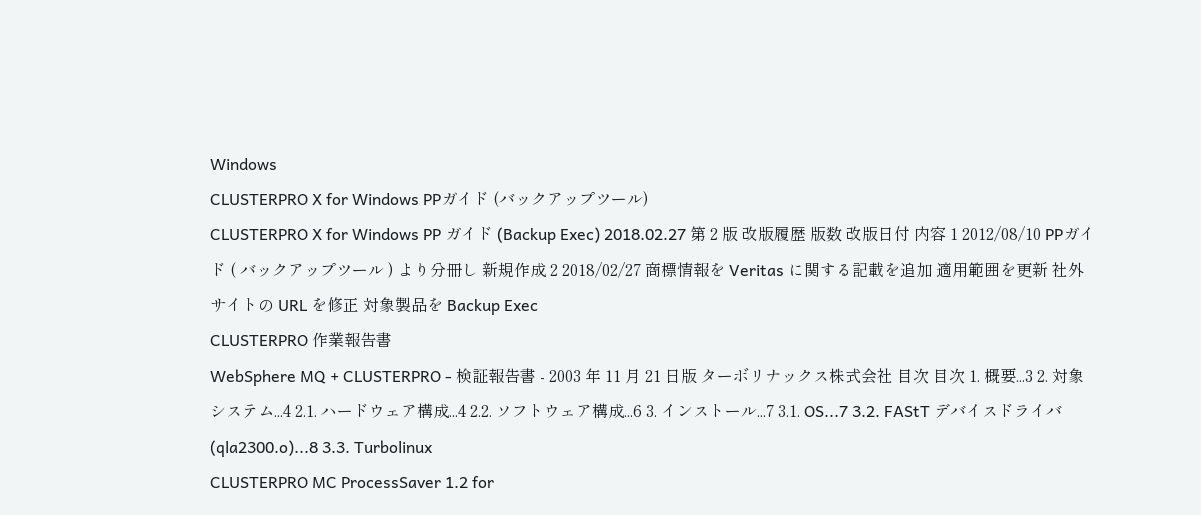Windows
CLUSTERPRO X for Windows PPガイド (バックアップツール)
CLUSTERPRO X for Windows PP ガイド (Backup Exec) 2018.02.27 第 2 版 改版履歴 版数 改版日付 内容 1 2012/08/10 PPガイド ( バックアップツール ) より分冊し 新規作成 2 2018/02/27 商標情報を Veritas に関する記載を追加 適用範囲を更新 社外サイトの URL を修正 対象製品を Backup Exec
CLUSTERPRO 作業報告書
WebSphere MQ + CLUSTERPRO - 検証報告書 - 2003 年 11 月 21 日版 ターボリナックス株式会社 目次 目次 1. 概要...3 2. 対象システム...4 2.1. ハードウェア構成...4 2.2. ソフトウェア構成...6 3. インストール...7 3.1. OS...7 3.2. FAStT デバイスドライバ (qla2300.o)...8 3.3. Turbolinux
CLUSTERPRO MC ProcessSaver 1.2 for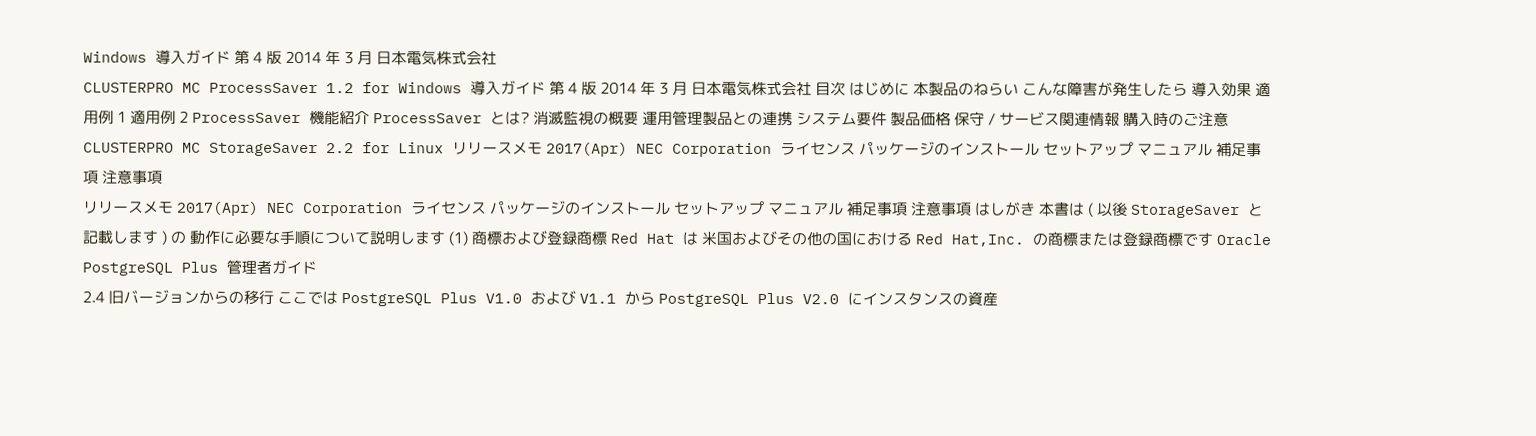Windows 導入ガイド 第 4 版 2014 年 3 月 日本電気株式会社
CLUSTERPRO MC ProcessSaver 1.2 for Windows 導入ガイド 第 4 版 2014 年 3 月 日本電気株式会社 目次 はじめに 本製品のねらい こんな障害が発生したら 導入効果 適用例 1 適用例 2 ProcessSaver 機能紹介 ProcessSaver とは? 消滅監視の概要 運用管理製品との連携 システム要件 製品価格 保守 / サービス関連情報 購入時のご注意
CLUSTERPRO MC StorageSaver 2.2 for Linux リリースメモ 2017(Apr) NEC Corporation ライセンス パッケージのインストール セットアップ マニュアル 補足事項 注意事項
リリースメモ 2017(Apr) NEC Corporation ライセンス パッケージのインストール セットアップ マニュアル 補足事項 注意事項 はしがき 本書は ( 以後 StorageSaver と記載します ) の 動作に必要な手順について説明します (1) 商標および登録商標 Red Hat は 米国およびその他の国における Red Hat,Inc. の商標または登録商標です Oracle
PostgreSQL Plus 管理者ガイド
2.4 旧バージョンからの移行 ここでは PostgreSQL Plus V1.0 および V1.1 から PostgreSQL Plus V2.0 にインスタンスの資産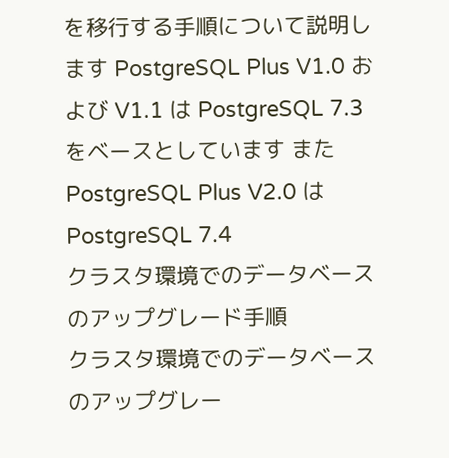を移行する手順について説明します PostgreSQL Plus V1.0 および V1.1 は PostgreSQL 7.3 をベースとしています また PostgreSQL Plus V2.0 は PostgreSQL 7.4
クラスタ環境でのデータベースのアップグレード手順
クラスタ環境でのデータベースのアップグレー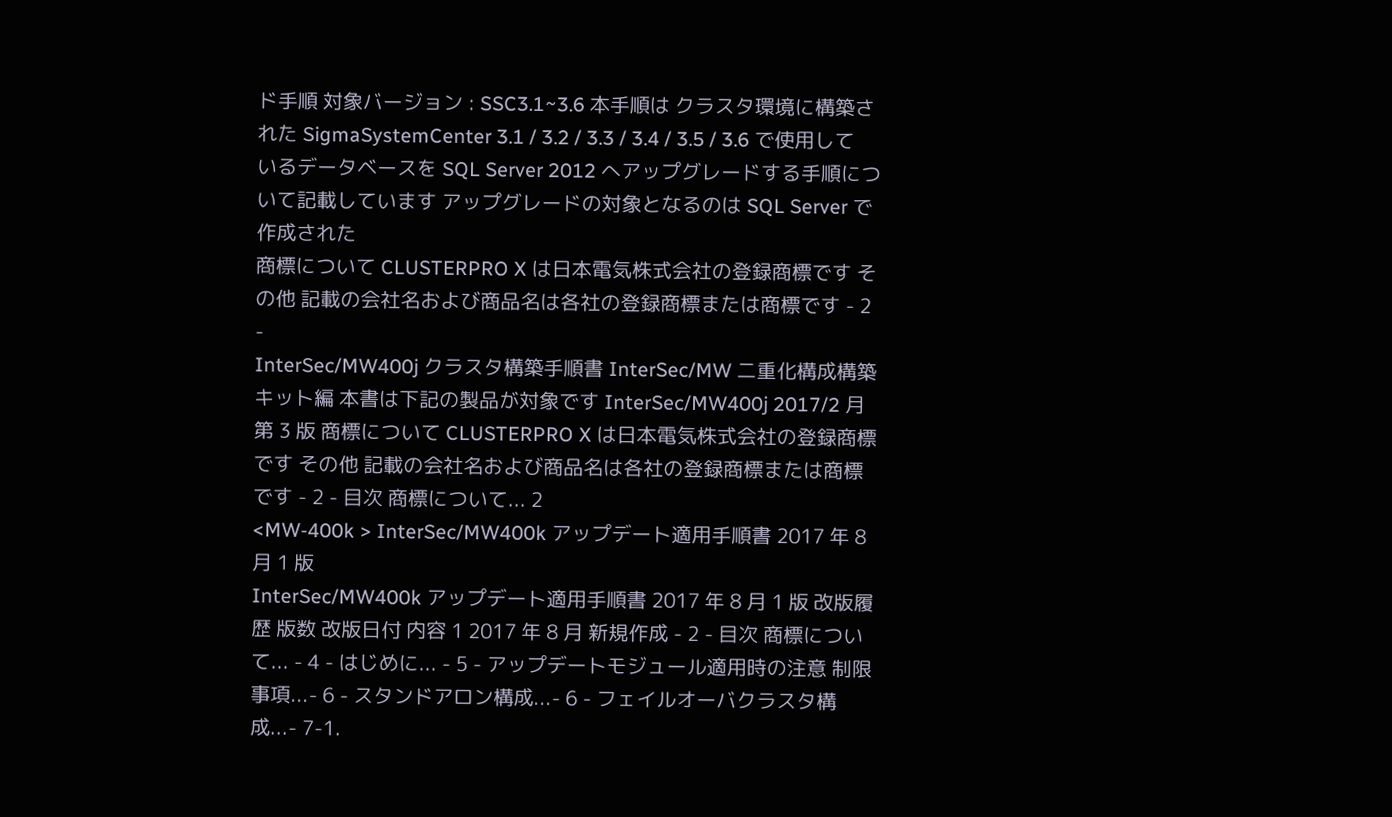ド手順 対象バージョン : SSC3.1~3.6 本手順は クラスタ環境に構築された SigmaSystemCenter 3.1 / 3.2 / 3.3 / 3.4 / 3.5 / 3.6 で使用しているデータベースを SQL Server 2012 へアップグレードする手順について記載しています アップグレードの対象となるのは SQL Server で作成された
商標について CLUSTERPRO X は日本電気株式会社の登録商標です その他 記載の会社名および商品名は各社の登録商標または商標です - 2 -
InterSec/MW400j クラスタ構築手順書 InterSec/MW 二重化構成構築キット編 本書は下記の製品が対象です InterSec/MW400j 2017/2 月第 3 版 商標について CLUSTERPRO X は日本電気株式会社の登録商標です その他 記載の会社名および商品名は各社の登録商標または商標です - 2 - 目次 商標について... 2
<MW-400k > InterSec/MW400k アップデート適用手順書 2017 年 8 月 1 版
InterSec/MW400k アップデート適用手順書 2017 年 8 月 1 版 改版履歴 版数 改版日付 内容 1 2017 年 8 月 新規作成 - 2 - 目次 商標について... - 4 - はじめに... - 5 - アップデートモジュール適用時の注意 制限事項...- 6 - スタンドアロン構成...- 6 - フェイルオーバクラスタ構成...- 7-1.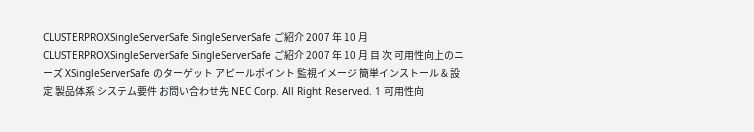CLUSTERPROXSingleServerSafe SingleServerSafe ご紹介 2007 年 10 月
CLUSTERPROXSingleServerSafe SingleServerSafe ご紹介 2007 年 10 月 目 次 可用性向上のニーズ XSingleServerSafe のターゲット アピールポイント 監視イメージ 簡単インストール & 設定 製品体系 システム要件 お問い合わせ先 NEC Corp. All Right Reserved. 1 可用性向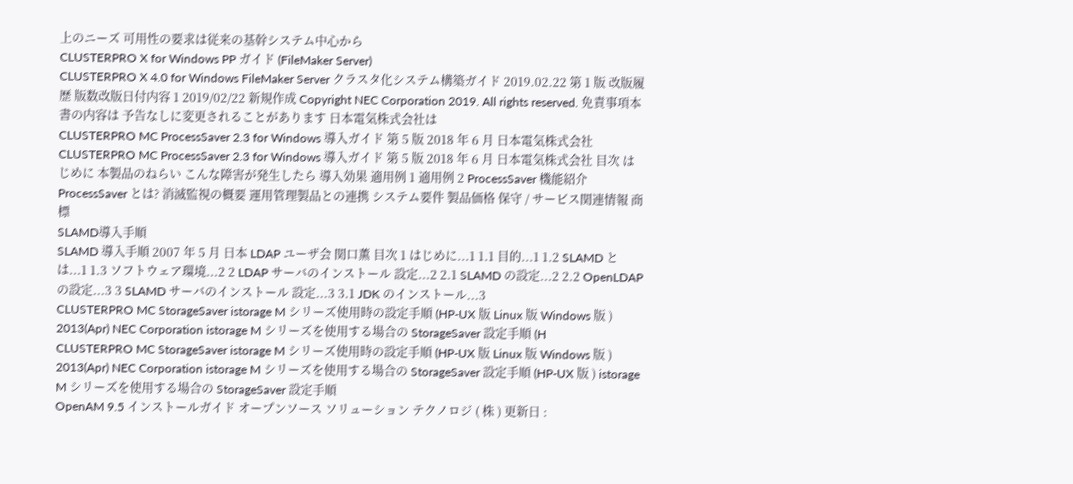上のニーズ 可用性の要求は従来の基幹システム中心から
CLUSTERPRO X for Windows PP ガイド (FileMaker Server)
CLUSTERPRO X 4.0 for Windows FileMaker Server クラスタ化システム構築ガイド 2019.02.22 第 1 版 改版履歴 版数改版日付内容 1 2019/02/22 新規作成 Copyright NEC Corporation 2019. All rights reserved. 免責事項本書の内容は 予告なしに変更されることがあります 日本電気株式会社は
CLUSTERPRO MC ProcessSaver 2.3 for Windows 導入ガイド 第 5 版 2018 年 6 月 日本電気株式会社
CLUSTERPRO MC ProcessSaver 2.3 for Windows 導入ガイド 第 5 版 2018 年 6 月 日本電気株式会社 目次 はじめに 本製品のねらい こんな障害が発生したら 導入効果 適用例 1 適用例 2 ProcessSaver 機能紹介 ProcessSaver とは? 消滅監視の概要 運用管理製品との連携 システム要件 製品価格 保守 / サービス関連情報 商標
SLAMD導入手順
SLAMD 導入手順 2007 年 5 月 日本 LDAP ユーザ会 関口薫 目次 1 はじめに...1 1.1 目的...1 1.2 SLAMD とは...1 1.3 ソフトウェア環境...2 2 LDAP サーバのインストール 設定...2 2.1 SLAMD の設定...2 2.2 OpenLDAP の設定...3 3 SLAMD サーバのインストール 設定...3 3.1 JDK のインストール...3
CLUSTERPRO MC StorageSaver istorage M シリーズ使用時の設定手順 (HP-UX 版 Linux 版 Windows 版 ) 2013(Apr) NEC Corporation istorage M シリーズを使用する場合の StorageSaver 設定手順 (H
CLUSTERPRO MC StorageSaver istorage M シリーズ使用時の設定手順 (HP-UX 版 Linux 版 Windows 版 ) 2013(Apr) NEC Corporation istorage M シリーズを使用する場合の StorageSaver 設定手順 (HP-UX 版 ) istorage M シリーズを使用する場合の StorageSaver 設定手順
OpenAM 9.5 インストールガイド オープンソース ソリューション テクノロジ ( 株 ) 更新日 :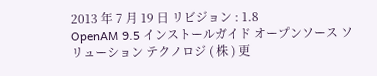2013 年 7 月 19 日 リビジョン : 1.8
OpenAM 9.5 インストールガイド オープンソース ソリューション テクノロジ ( 株 ) 更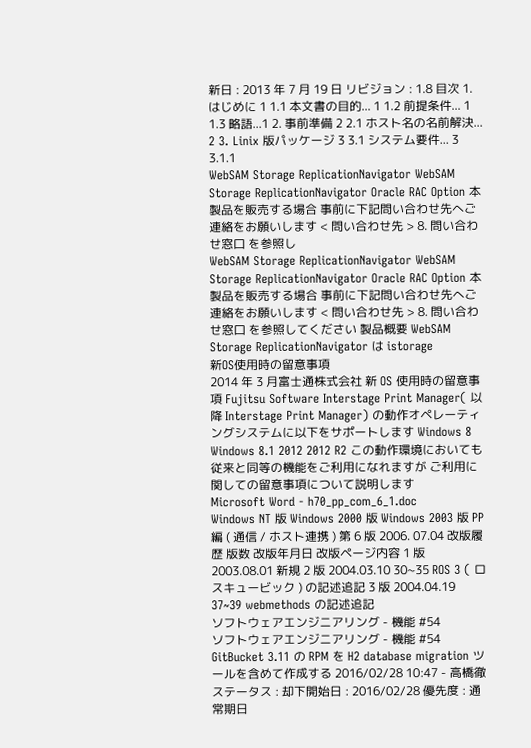新日 : 2013 年 7 月 19 日 リビジョン : 1.8 目次 1. はじめに 1 1.1 本文書の目的... 1 1.2 前提条件... 1 1.3 略語...1 2. 事前準備 2 2.1 ホスト名の名前解決... 2 3. Linix 版パッケージ 3 3.1 システム要件... 3 3.1.1
WebSAM Storage ReplicationNavigator WebSAM Storage ReplicationNavigator Oracle RAC Option 本製品を販売する場合 事前に下記問い合わせ先へご連絡をお願いします < 問い合わせ先 > 8. 問い合わせ窓口 を参照し
WebSAM Storage ReplicationNavigator WebSAM Storage ReplicationNavigator Oracle RAC Option 本製品を販売する場合 事前に下記問い合わせ先へご連絡をお願いします < 問い合わせ先 > 8. 問い合わせ窓口 を参照してください 製品概要 WebSAM Storage ReplicationNavigator は istorage
新OS使用時の留意事項
2014 年 3 月富士通株式会社 新 OS 使用時の留意事項 Fujitsu Software Interstage Print Manager( 以降 Interstage Print Manager) の動作オペレーティングシステムに以下をサポートします Windows 8 Windows 8.1 2012 2012 R2 この動作環境においても従来と同等の機能をご利用になれますが ご利用に関しての留意事項について説明します
Microsoft Word - h70_pp_com_6_1.doc
Windows NT 版 Windows 2000 版 Windows 2003 版 PP 編 ( 通信 / ホスト連携 ) 第 6 版 2006. 07.04 改版履歴 版数 改版年月日 改版ページ内容 1 版 2003.08.01 新規 2 版 2004.03.10 30~35 ROS 3 ( ロスキュービック ) の記述追記 3 版 2004.04.19 37~39 webmethods の記述追記
ソフトウェアエンジニアリング - 機能 #54
ソフトウェアエンジニアリング - 機能 #54 GitBucket 3.11 の RPM を H2 database migration ツールを含めて作成する 2016/02/28 10:47 - 高橋徹 ステータス : 却下開始日 : 2016/02/28 優先度 : 通常期日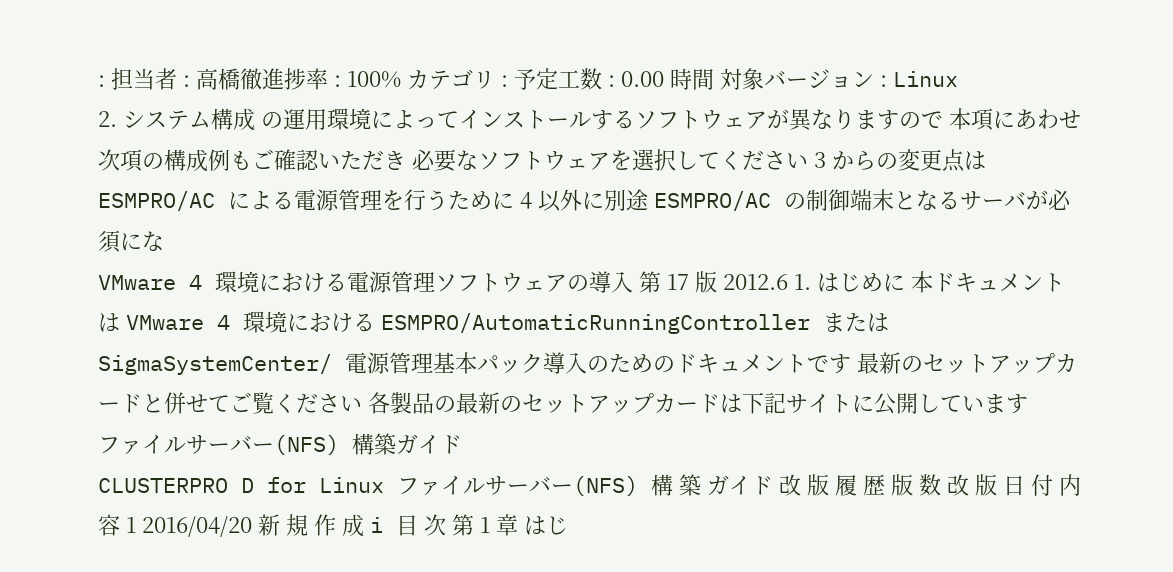: 担当者 : 高橋徹進捗率 : 100% カテゴリ : 予定工数 : 0.00 時間 対象バージョン : Linux
2. システム構成 の運用環境によってインストールするソフトウェアが異なりますので 本項にあわせ次項の構成例もご確認いただき 必要なソフトウェアを選択してください 3 からの変更点は ESMPRO/AC による電源管理を行うために 4 以外に別途 ESMPRO/AC の制御端末となるサーバが必須にな
VMware 4 環境における電源管理ソフトウェアの導入 第 17 版 2012.6 1. はじめに 本ドキュメントは VMware 4 環境における ESMPRO/AutomaticRunningController または SigmaSystemCenter/ 電源管理基本パック導入のためのドキュメントです 最新のセットアップカードと併せてご覧ください 各製品の最新のセットアップカードは下記サイトに公開しています
ファイルサーバー(NFS) 構築ガイド
CLUSTERPRO D for Linux ファイルサーバー(NFS) 構 築 ガイド 改 版 履 歴 版 数 改 版 日 付 内 容 1 2016/04/20 新 規 作 成 i 目 次 第 1 章 はじ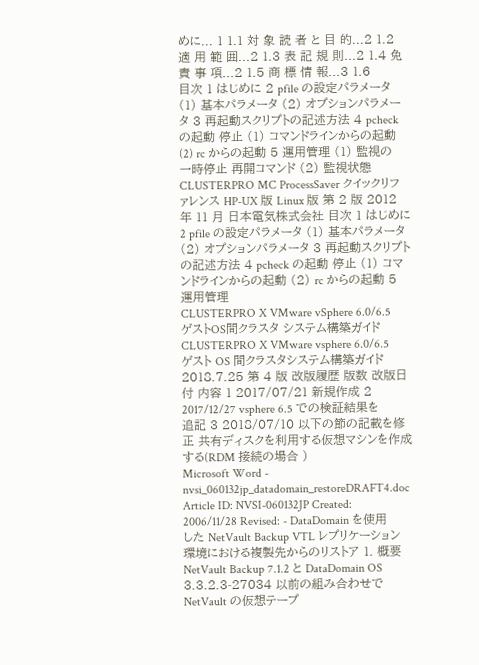めに... 1 1.1 対 象 読 者 と 目 的...2 1.2 適 用 範 囲...2 1.3 表 記 規 則...2 1.4 免 責 事 項...2 1.5 商 標 情 報...3 1.6
目次 1 はじめに 2 pfile の設定パラメータ (1) 基本パラメータ (2) オプションパラメータ 3 再起動スクリプトの記述方法 4 pcheck の起動 停止 (1) コマンドラインからの起動 (2) rc からの起動 5 運用管理 (1) 監視の一時停止 再開コマンド (2) 監視状態
CLUSTERPRO MC ProcessSaver クイックリファレンス HP-UX 版 Linux 版 第 2 版 2012 年 11 月 日本電気株式会社 目次 1 はじめに 2 pfile の設定パラメータ (1) 基本パラメータ (2) オプションパラメータ 3 再起動スクリプトの記述方法 4 pcheck の起動 停止 (1) コマンドラインからの起動 (2) rc からの起動 5 運用管理
CLUSTERPRO X VMware vSphere 6.0/6.5 ゲストOS間クラスタ システム構築ガイド
CLUSTERPRO X VMware vsphere 6.0/6.5 ゲスト OS 間クラスタシステム構築ガイド 2018.7.25 第 4 版 改版履歴 版数 改版日付 内容 1 2017/07/21 新規作成 2 2017/12/27 vsphere 6.5 での検証結果を追記 3 2018/07/10 以下の節の記載を修正 共有ディスクを利用する仮想マシンを作成する(RDM 接続の場合 )
Microsoft Word - nvsi_060132jp_datadomain_restoreDRAFT4.doc
Article ID: NVSI-060132JP Created: 2006/11/28 Revised: - DataDomain を使用した NetVault Backup VTL レプリケーション環境における複製先からのリストア 1. 概要 NetVault Backup 7.1.2 と DataDomain OS 3.3.2.3-27034 以前の組み合わせで NetVault の仮想テープ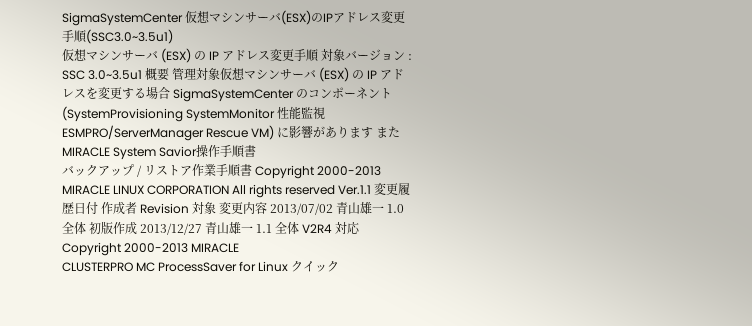SigmaSystemCenter 仮想マシンサーバ(ESX)のIPアドレス変更手順(SSC3.0~3.5u1)
仮想マシンサーバ (ESX) の IP アドレス変更手順 対象バージョン : SSC 3.0~3.5u1 概要 管理対象仮想マシンサーバ (ESX) の IP アドレスを変更する場合 SigmaSystemCenter のコンポーネント (SystemProvisioning SystemMonitor 性能監視 ESMPRO/ServerManager Rescue VM) に影響があります また
MIRACLE System Savior操作手順書
バックアップ / リストア作業手順書 Copyright 2000-2013 MIRACLE LINUX CORPORATION All rights reserved Ver.1.1 変更履歴日付 作成者 Revision 対象 変更内容 2013/07/02 青山雄一 1.0 全体 初版作成 2013/12/27 青山雄一 1.1 全体 V2R4 対応 Copyright 2000-2013 MIRACLE
CLUSTERPRO MC ProcessSaver for Linux クイック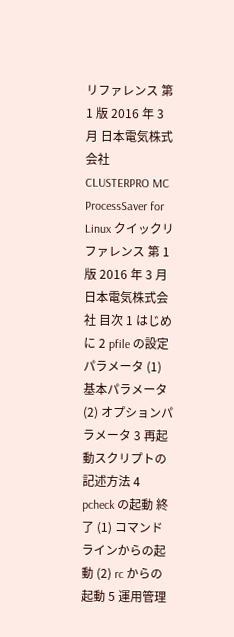リファレンス 第 1 版 2016 年 3 月 日本電気株式会社
CLUSTERPRO MC ProcessSaver for Linux クイックリファレンス 第 1 版 2016 年 3 月 日本電気株式会社 目次 1 はじめに 2 pfile の設定パラメータ (1) 基本パラメータ (2) オプションパラメータ 3 再起動スクリプトの記述方法 4 pcheck の起動 終了 (1) コマンドラインからの起動 (2) rc からの起動 5 運用管理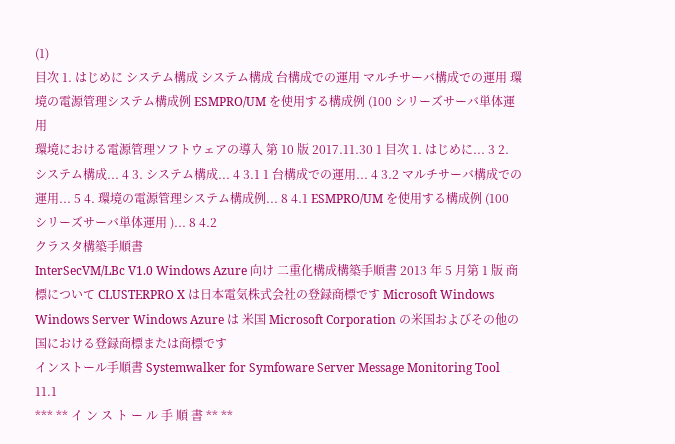(1)
目次 1. はじめに システム構成 システム構成 台構成での運用 マルチサーバ構成での運用 環境の電源管理システム構成例 ESMPRO/UM を使用する構成例 (100 シリーズサーバ単体運用
環境における電源管理ソフトウェアの導入 第 10 版 2017.11.30 1 目次 1. はじめに... 3 2. システム構成... 4 3. システム構成... 4 3.1 1 台構成での運用... 4 3.2 マルチサーバ構成での運用... 5 4. 環境の電源管理システム構成例... 8 4.1 ESMPRO/UM を使用する構成例 (100 シリーズサーバ単体運用 )... 8 4.2
クラスタ構築手順書
InterSecVM/LBc V1.0 Windows Azure 向け 二重化構成構築手順書 2013 年 5 月第 1 版 商標について CLUSTERPRO X は日本電気株式会社の登録商標です Microsoft Windows Windows Server Windows Azure は 米国 Microsoft Corporation の米国およびその他の国における登録商標または商標です
インストール手順書 Systemwalker for Symfoware Server Message Monitoring Tool 11.1
*** ** イ ン ス ト ー ル 手 順 書 ** **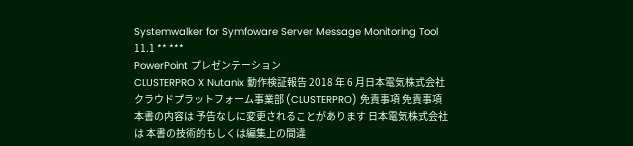Systemwalker for Symfoware Server Message Monitoring Tool 11.1 ** ***
PowerPoint プレゼンテーション
CLUSTERPRO X Nutanix 動作検証報告 2018 年 6 月日本電気株式会社 クラウドプラットフォーム事業部 (CLUSTERPRO) 免責事項 免責事項 本書の内容は 予告なしに変更されることがあります 日本電気株式会社は 本書の技術的もしくは編集上の間違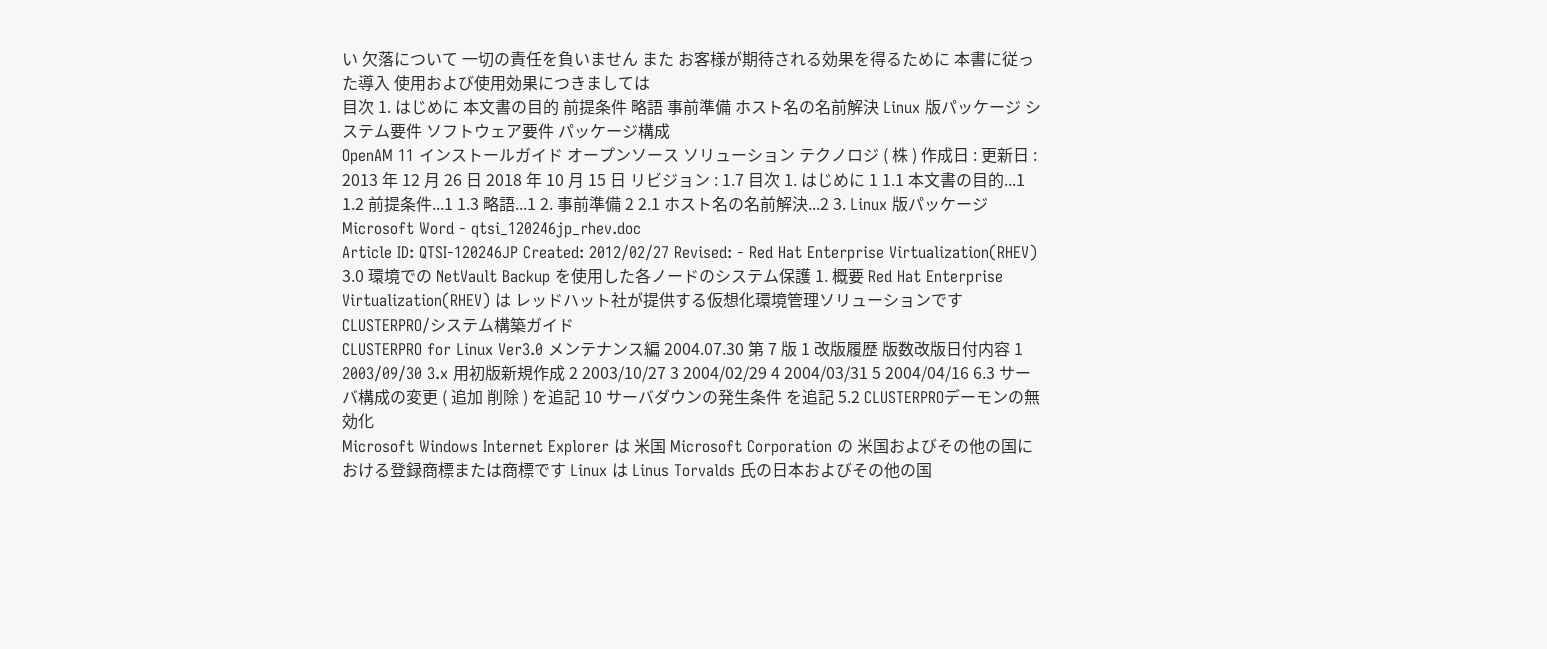い 欠落について 一切の責任を負いません また お客様が期待される効果を得るために 本書に従った導入 使用および使用効果につきましては
目次 1. はじめに 本文書の目的 前提条件 略語 事前準備 ホスト名の名前解決 Linux 版パッケージ システム要件 ソフトウェア要件 パッケージ構成
OpenAM 11 インストールガイド オープンソース ソリューション テクノロジ ( 株 ) 作成日 : 更新日 : 2013 年 12 月 26 日 2018 年 10 月 15 日 リビジョン : 1.7 目次 1. はじめに 1 1.1 本文書の目的...1 1.2 前提条件...1 1.3 略語...1 2. 事前準備 2 2.1 ホスト名の名前解決...2 3. Linux 版パッケージ
Microsoft Word - qtsi_120246jp_rhev.doc
Article ID: QTSI-120246JP Created: 2012/02/27 Revised: - Red Hat Enterprise Virtualization(RHEV) 3.0 環境での NetVault Backup を使用した各ノードのシステム保護 1. 概要 Red Hat Enterprise Virtualization(RHEV) は レッドハット社が提供する仮想化環境管理ソリューションです
CLUSTERPRO/システム構築ガイド
CLUSTERPRO for Linux Ver3.0 メンテナンス編 2004.07.30 第 7 版 1 改版履歴 版数改版日付内容 1 2003/09/30 3.x 用初版新規作成 2 2003/10/27 3 2004/02/29 4 2004/03/31 5 2004/04/16 6.3 サーバ構成の変更 ( 追加 削除 ) を追記 10 サーバダウンの発生条件 を追記 5.2 CLUSTERPROデーモンの無効化
Microsoft Windows Internet Explorer は 米国 Microsoft Corporation の 米国およびその他の国における登録商標または商標です Linux は Linus Torvalds 氏の日本およびその他の国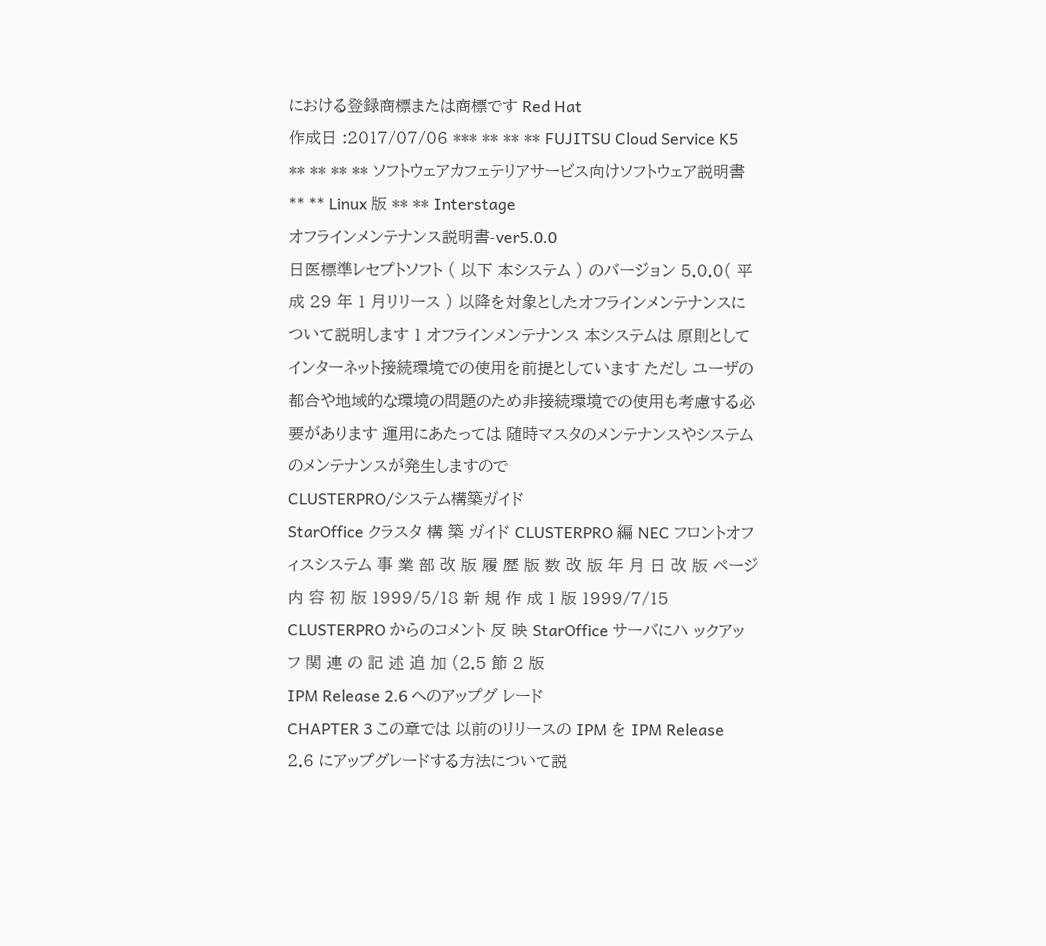における登録商標または商標です Red Hat
作成日 :2017/07/06 *** ** ** ** FUJITSU Cloud Service K5 ** ** ** ** ソフトウェアカフェテリアサービス向けソフトウェア説明書 ** ** Linux 版 ** ** Interstage
オフラインメンテナンス説明書-ver5.0.0
日医標準レセプトソフト ( 以下 本システム ) のバージョン 5.0.0( 平成 29 年 1 月リリース ) 以降を対象としたオフラインメンテナンスについて説明します 1 オフラインメンテナンス 本システムは 原則としてインターネット接続環境での使用を前提としています ただし ユーザの都合や地域的な環境の問題のため非接続環境での使用も考慮する必要があります 運用にあたっては 随時マスタのメンテナンスやシステムのメンテナンスが発生しますので
CLUSTERPRO/システム構築ガイド
StarOffice クラスタ 構 築 ガイド CLUSTERPRO 編 NEC フロントオフィスシステム 事 業 部 改 版 履 歴 版 数 改 版 年 月 日 改 版 ページ 内 容 初 版 1999/5/18 新 規 作 成 1 版 1999/7/15 CLUSTERPRO からのコメント 反 映 StarOffice サーバにハ ックアッフ 関 連 の 記 述 追 加 (2.5 節 2 版
IPM Release 2.6 へのアップグ レード
CHAPTER 3 この章では 以前のリリースの IPM を IPM Release 2.6 にアップグレードする方法について説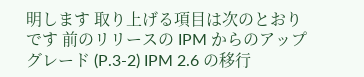明します 取り上げる項目は次のとおりです 前のリリースの IPM からのアップグレード (P.3-2) IPM 2.6 の移行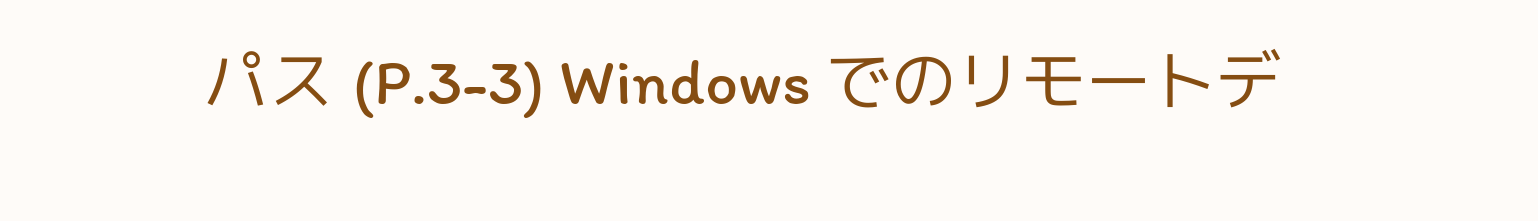パス (P.3-3) Windows でのリモートデ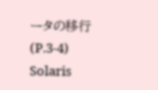ータの移行 (P.3-4) Solaris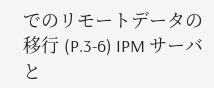でのリモートデータの移行 (P.3-6) IPM サーバと